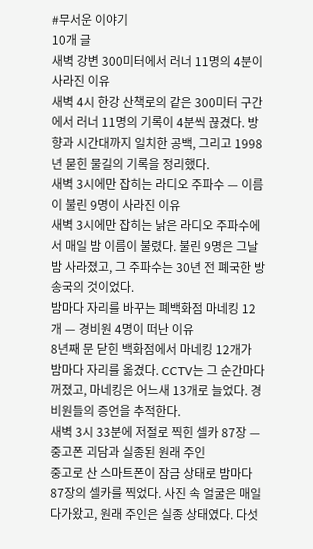#무서운 이야기
10개 글
새벽 강변 300미터에서 러너 11명의 4분이 사라진 이유
새벽 4시 한강 산책로의 같은 300미터 구간에서 러너 11명의 기록이 4분씩 끊겼다. 방향과 시간대까지 일치한 공백, 그리고 1998년 묻힌 물길의 기록을 정리했다.
새벽 3시에만 잡히는 라디오 주파수 — 이름이 불린 9명이 사라진 이유
새벽 3시에만 잡히는 낡은 라디오 주파수에서 매일 밤 이름이 불렸다. 불린 9명은 그날 밤 사라졌고, 그 주파수는 30년 전 폐국한 방송국의 것이었다.
밤마다 자리를 바꾸는 폐백화점 마네킹 12개 — 경비원 4명이 떠난 이유
8년째 문 닫힌 백화점에서 마네킹 12개가 밤마다 자리를 옮겼다. CCTV는 그 순간마다 꺼졌고, 마네킹은 어느새 13개로 늘었다. 경비원들의 증언을 추적한다.
새벽 3시 33분에 저절로 찍힌 셀카 87장 — 중고폰 괴담과 실종된 원래 주인
중고로 산 스마트폰이 잠금 상태로 밤마다 87장의 셀카를 찍었다. 사진 속 얼굴은 매일 다가왔고, 원래 주인은 실종 상태였다. 다섯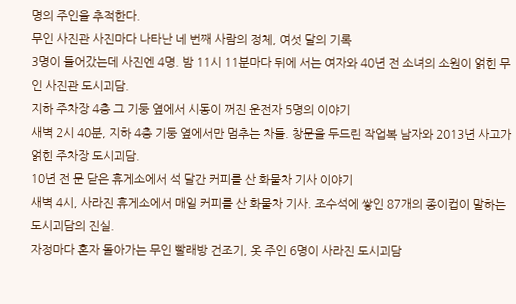명의 주인을 추적한다.
무인 사진관 사진마다 나타난 네 번째 사람의 정체, 여섯 달의 기록
3명이 들어갔는데 사진엔 4명. 밤 11시 11분마다 뒤에 서는 여자와 40년 전 소녀의 소원이 얽힌 무인 사진관 도시괴담.
지하 주차장 4층 그 기둥 옆에서 시동이 꺼진 운전자 5명의 이야기
새벽 2시 40분, 지하 4층 기둥 옆에서만 멈추는 차들. 창문을 두드린 작업복 남자와 2013년 사고가 얽힌 주차장 도시괴담.
10년 전 문 닫은 휴게소에서 석 달간 커피를 산 화물차 기사 이야기
새벽 4시, 사라진 휴게소에서 매일 커피를 산 화물차 기사. 조수석에 쌓인 87개의 종이컵이 말하는 도시괴담의 진실.
자정마다 혼자 돌아가는 무인 빨래방 건조기, 옷 주인 6명이 사라진 도시괴담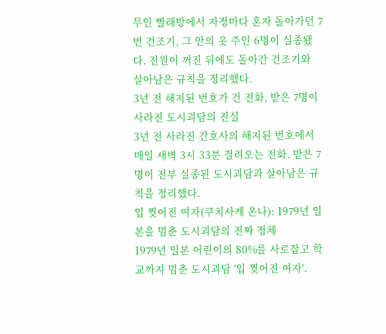무인 빨래방에서 자정마다 혼자 돌아가던 7번 건조기, 그 안의 옷 주인 6명이 실종됐다. 전원이 꺼진 뒤에도 돌아간 건조기와 살아남은 규칙을 정리했다.
3년 전 해지된 번호가 건 전화, 받은 7명이 사라진 도시괴담의 진실
3년 전 사라진 간호사의 해지된 번호에서 매일 새벽 3시 33분 걸려오는 전화. 받은 7명이 전부 실종된 도시괴담과 살아남은 규칙을 정리했다.
입 찢어진 여자(쿠치사케 온나): 1979년 일본을 멈춘 도시괴담의 진짜 정체
1979년 일본 어린이의 80%를 사로잡고 학교까지 멈춘 도시괴담 '입 찢어진 여자'.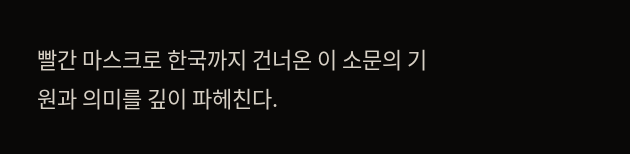빨간 마스크로 한국까지 건너온 이 소문의 기원과 의미를 깊이 파헤친다.